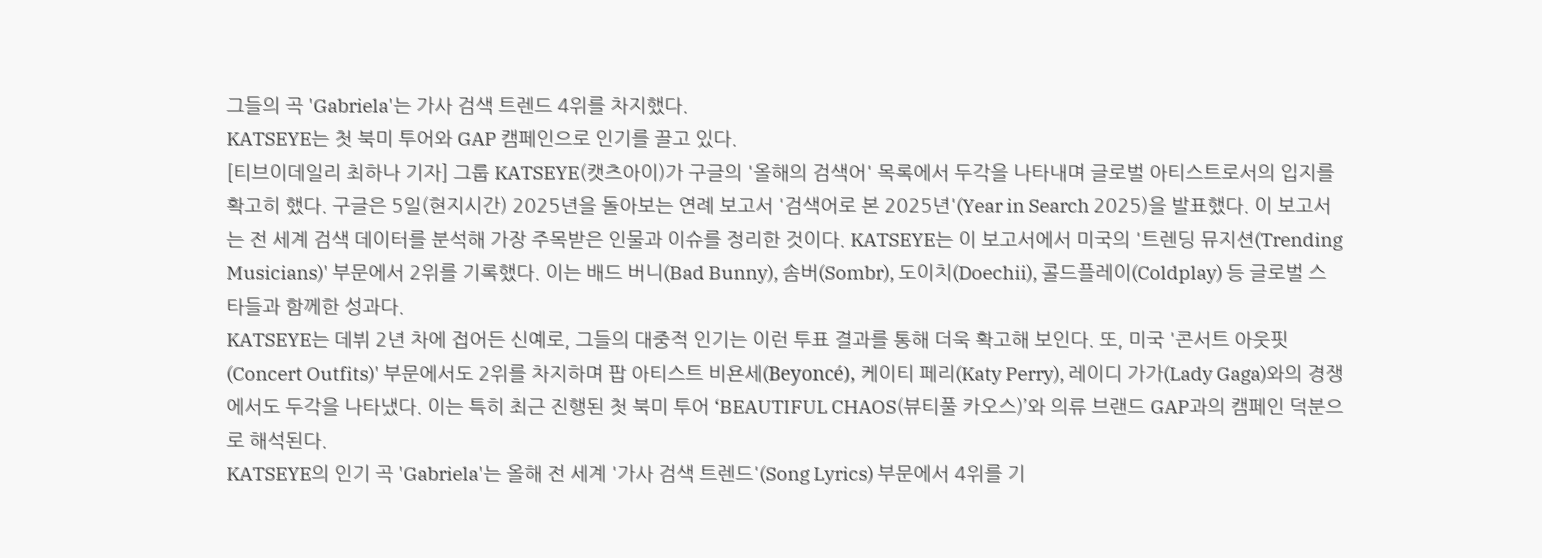그들의 곡 'Gabriela'는 가사 검색 트렌드 4위를 차지했다.
KATSEYE는 첫 북미 투어와 GAP 캠페인으로 인기를 끌고 있다.
[티브이데일리 최하나 기자] 그룹 KATSEYE(캣츠아이)가 구글의 '올해의 검색어' 목록에서 두각을 나타내며 글로벌 아티스트로서의 입지를 확고히 했다. 구글은 5일(현지시간) 2025년을 돌아보는 연례 보고서 '검색어로 본 2025년'(Year in Search 2025)을 발표했다. 이 보고서는 전 세계 검색 데이터를 분석해 가장 주목받은 인물과 이슈를 정리한 것이다. KATSEYE는 이 보고서에서 미국의 '트렌딩 뮤지션(Trending Musicians)' 부문에서 2위를 기록했다. 이는 배드 버니(Bad Bunny), 솜버(Sombr), 도이치(Doechii), 콜드플레이(Coldplay) 등 글로벌 스타들과 함께한 성과다.
KATSEYE는 데뷔 2년 차에 접어든 신예로, 그들의 대중적 인기는 이런 투표 결과를 통해 더욱 확고해 보인다. 또, 미국 '콘서트 아웃핏(Concert Outfits)' 부문에서도 2위를 차지하며 팝 아티스트 비욘세(Beyoncé), 케이티 페리(Katy Perry), 레이디 가가(Lady Gaga)와의 경쟁에서도 두각을 나타냈다. 이는 특히 최근 진행된 첫 북미 투어 ‘BEAUTIFUL CHAOS(뷰티풀 카오스)’와 의류 브랜드 GAP과의 캠페인 덕분으로 해석된다.
KATSEYE의 인기 곡 'Gabriela'는 올해 전 세계 '가사 검색 트렌드'(Song Lyrics) 부문에서 4위를 기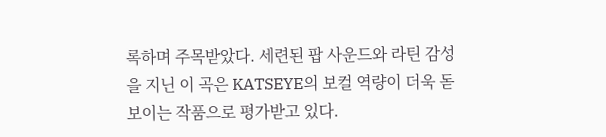록하며 주목받았다. 세련된 팝 사운드와 라틴 감성을 지닌 이 곡은 KATSEYE의 보컬 역량이 더욱 돋보이는 작품으로 평가받고 있다.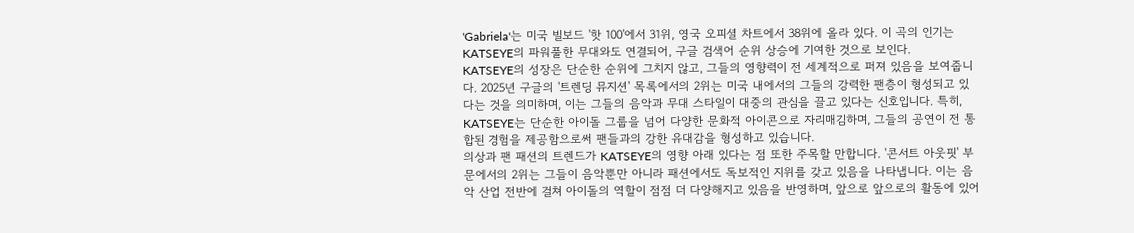'Gabriela'는 미국 빌보드 '핫 100'에서 31위, 영국 오피셜 차트에서 38위에 올라 있다. 이 곡의 인기는 KATSEYE의 파워풀한 무대와도 연결되어, 구글 검색어 순위 상승에 기여한 것으로 보인다.
KATSEYE의 성장은 단순한 순위에 그치지 않고, 그들의 영향력이 전 세계적으로 퍼져 있음을 보여줍니다. 2025년 구글의 '트렌딩 뮤지션' 목록에서의 2위는 미국 내에서의 그들의 강력한 팬층이 형성되고 있다는 것을 의미하며, 이는 그들의 음악과 무대 스타일이 대중의 관심을 끌고 있다는 신호입니다. 특히, KATSEYE는 단순한 아이돌 그룹을 넘어 다양한 문화적 아이콘으로 자리매김하며, 그들의 공연이 전 통합된 경험을 제공함으로써 팬들과의 강한 유대감을 형성하고 있습니다.
의상과 팬 패션의 트렌드가 KATSEYE의 영향 아래 있다는 점 또한 주목할 만합니다. '콘서트 아웃핏' 부문에서의 2위는 그들이 음악뿐만 아니라 패션에서도 독보적인 지위를 갖고 있음을 나타냅니다. 이는 음악 산업 전반에 걸쳐 아이돌의 역할이 점점 더 다양해지고 있음을 반영하며, 앞으로 앞으로의 활동에 있어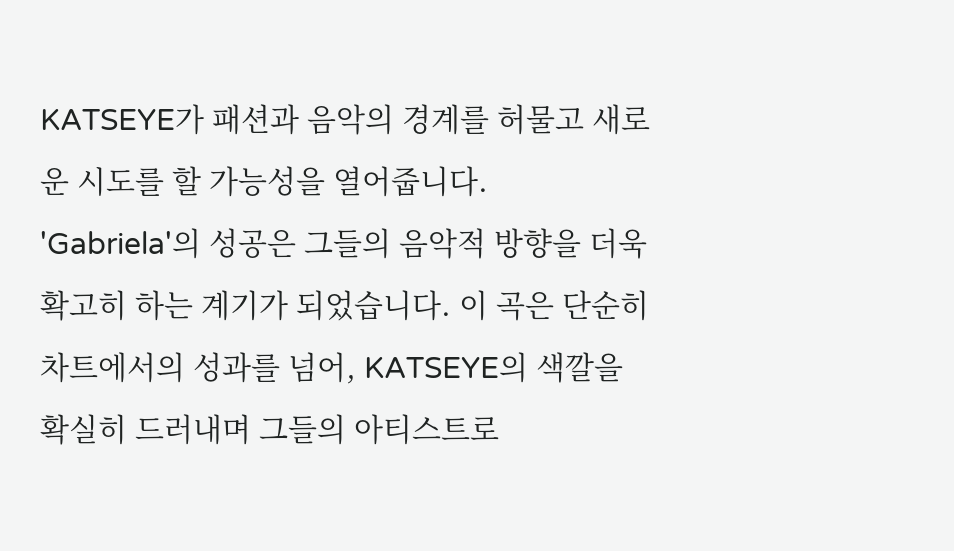KATSEYE가 패션과 음악의 경계를 허물고 새로운 시도를 할 가능성을 열어줍니다.
'Gabriela'의 성공은 그들의 음악적 방향을 더욱 확고히 하는 계기가 되었습니다. 이 곡은 단순히 차트에서의 성과를 넘어, KATSEYE의 색깔을 확실히 드러내며 그들의 아티스트로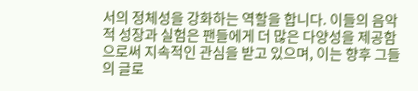서의 정체성을 강화하는 역할을 합니다. 이들의 음악적 성장과 실험은 팬들에게 더 많은 다양성을 제공함으로써 지속적인 관심을 받고 있으며, 이는 향후 그들의 글로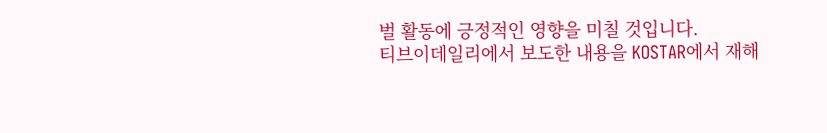벌 활동에 긍정적인 영향을 미칠 것입니다.
티브이데일리에서 보도한 내용을 KOSTAR에서 재해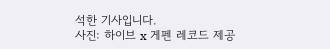석한 기사입니다.
사진: 하이브 x 게펜 레코드 제공